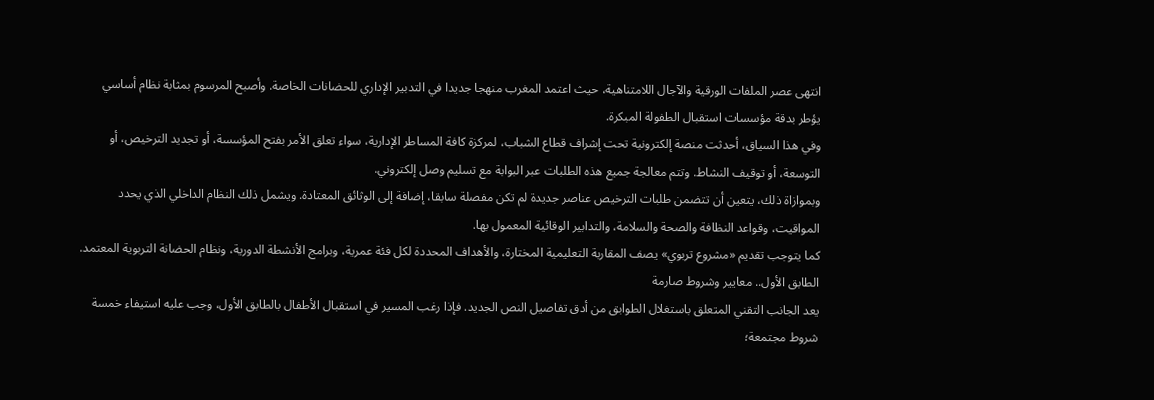انتهى عصر الملفات الورقية والآجال اللامتناهية، حيث اعتمد المغرب منهجا جديدا في التدبير الإداري للحضانات الخاصة. وأصبح المرسوم بمثابة نظام أساسي يؤطر بدقة مؤسسات استقبال الطفولة المبكرة.
وفي هذا السياق، أحدثت منصة إلكترونية تحت إشراف قطاع الشباب، لمركزة كافة المساطر الإدارية، سواء تعلق الأمر بفتح المؤسسة، أو تجديد الترخيص، أو التوسعة، أو توقيف النشاط. وتتم معالجة جميع هذه الطلبات عبر البوابة مع تسليم وصل إلكتروني.
وبموازاة ذلك، يتعين أن تتضمن طلبات الترخيص عناصر جديدة لم تكن مفصلة سابقا، إضافة إلى الوثائق المعتادة. ويشمل ذلك النظام الداخلي الذي يحدد المواقيت، وقواعد النظافة والصحة والسلامة، والتدابير الوقائية المعمول بها.
كما يتوجب تقديم «مشروع تربوي» يصف المقاربة التعليمية المختارة، والأهداف المحددة لكل فئة عمرية، وبرامج الأنشطة الدورية، ونظام الحضانة التربوية المعتمد.
الطابق الأول.. معايير وشروط صارمة
يعد الجانب التقني المتعلق باستغلال الطوابق من أدق تفاصيل النص الجديد. فإذا رغب المسير في استقبال الأطفال بالطابق الأول، وجب عليه استيفاء خمسة شروط مجتمعة؛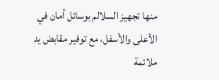منها تجهيز السلالم بوسائل أمان في الأعلى والأسفل، مع توفير مقابض يد ملائمة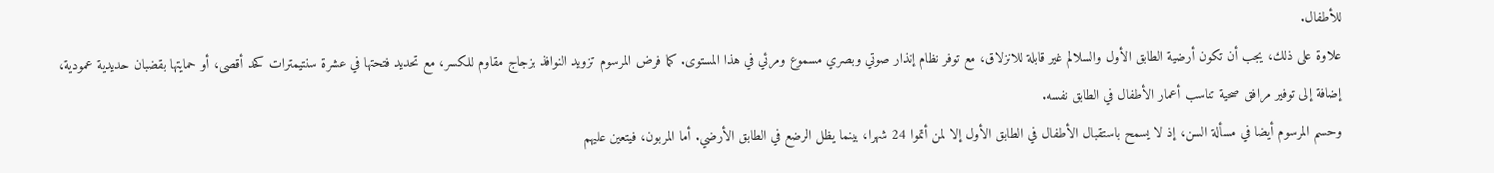للأطفال.
علاوة على ذلك، يجب أن تكون أرضية الطابق الأول والسلالم غير قابلة للانزلاق، مع توفر نظام إنذار صوتي وبصري مسموع ومرئي في هذا المستوى. كما فرض المرسوم تزويد النوافذ بزجاج مقاوم للكسر، مع تحديد فتحتها في عشرة سنتيمترات كحد أقصى، أو حمايتها بقضبان حديدية عمودية، إضافة إلى توفير مرافق صحية تناسب أعمار الأطفال في الطابق نفسه.
وحسم المرسوم أيضا في مسألة السن، إذ لا يسمح باستقبال الأطفال في الطابق الأول إلا لمن أتموا 24 شهرا، بينما يظل الرضع في الطابق الأرضي. أما المربون، فيتعين عليهم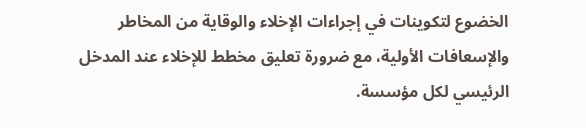الخضوع لتكوينات في إجراءات الإخلاء والوقاية من المخاطر والإسعافات الأولية، مع ضرورة تعليق مخطط للإخلاء عند المدخل الرئيسي لكل مؤسسة.